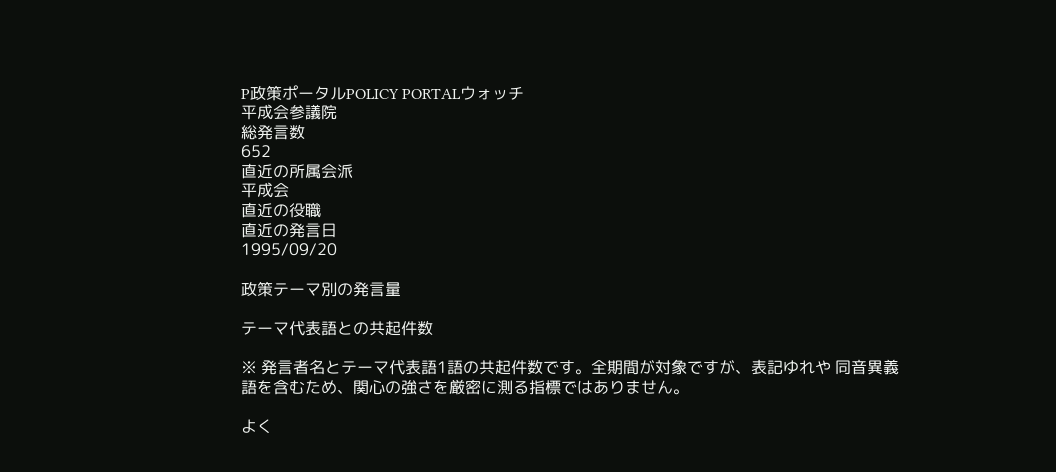P政策ポータルPOLICY PORTALウォッチ
平成会参議院
総発言数
652
直近の所属会派
平成会
直近の役職
直近の発言日
1995/09/20

政策テーマ別の発言量

テーマ代表語との共起件数

※ 発言者名とテーマ代表語1語の共起件数です。全期間が対象ですが、表記ゆれや 同音異義語を含むため、関心の強さを厳密に測る指標ではありません。

よく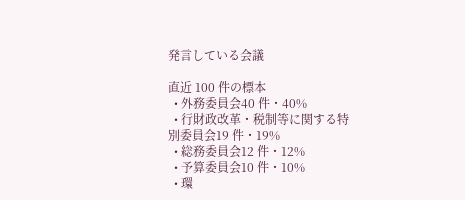発言している会議

直近 100 件の標本
  • 外務委員会40 件・40%
  • 行財政改革・税制等に関する特別委員会19 件・19%
  • 総務委員会12 件・12%
  • 予算委員会10 件・10%
  • 環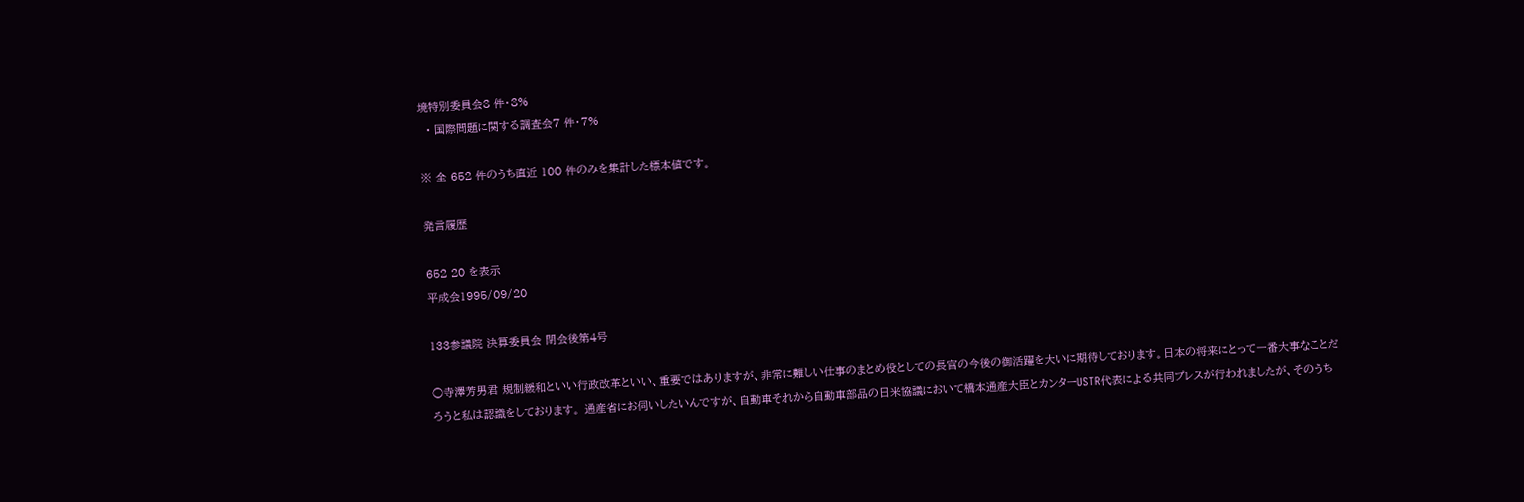境特別委員会8 件・8%
  • 国際問題に関する調査会7 件・7%

※ 全 652 件のうち直近 100 件のみを集計した標本値です。

発言履歴

652 20 を表示
平成会1995/09/20

133参議院 決算委員会 閉会後第4号

○寺澤芳男君 規制緩和といい行政改革といい、重要ではありますが、非常に難しい仕事のまとめ役としての長官の今後の御活躍を大いに期待しております。日本の将来にとって一番大事なことだろうと私は認識をしております。 通産省にお伺いしたいんですが、自動車それから自動車部品の日米協議において橋本通産大臣とカンターUSTR代表による共同プレスが行われましたが、そのうち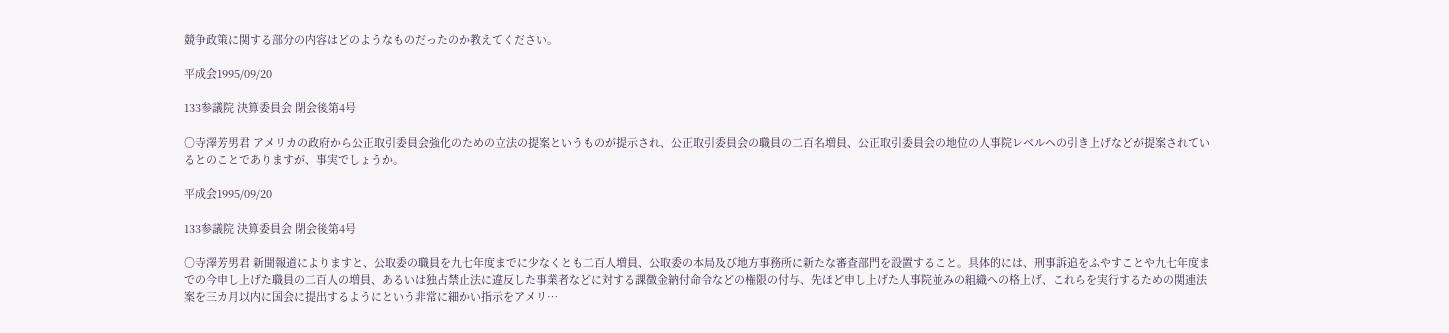競争政策に関する部分の内容はどのようなものだったのか教えてください。

平成会1995/09/20

133参議院 決算委員会 閉会後第4号

○寺澤芳男君 アメリカの政府から公正取引委員会強化のための立法の提案というものが提示され、公正取引委員会の職員の二百名増員、公正取引委員会の地位の人事院レベルヘの引き上げなどが提案されているとのことでありますが、事実でしょうか。

平成会1995/09/20

133参議院 決算委員会 閉会後第4号

○寺澤芳男君 新聞報道によりますと、公取委の職員を九七年度までに少なくとも二百人増員、公取委の本局及び地方事務所に新たな審査部門を設置すること。具体的には、刑事訴追をふやすことや九七年度までの今申し上げた職員の二百人の増員、あるいは独占禁止法に違反した事業者などに対する課徴金納付命令などの権限の付与、先ほど申し上げた人事院並みの組織への格上げ、これらを実行するための関連法案を三カ月以内に国会に提出するようにという非常に細かい指示をアメリ…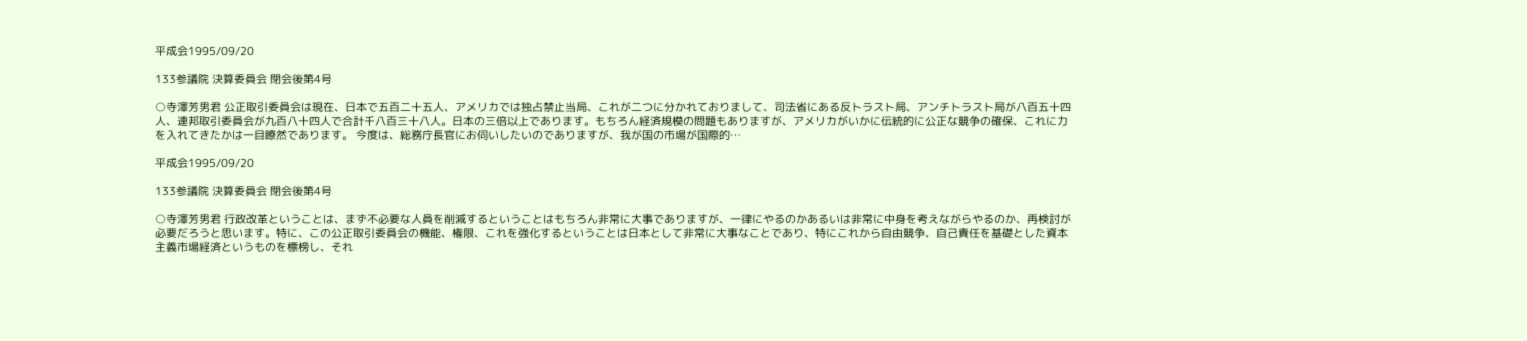平成会1995/09/20

133参議院 決算委員会 閉会後第4号

○寺澤芳男君 公正取引委員会は現在、日本で五百二十五人、アメリカでは独占禁止当局、これが二つに分かれておりまして、司法省にある反トラスト局、アンチトラスト局が八百五十四人、連邦取引委員会が九百八十四人で合計千八百三十八人。日本の三倍以上であります。もちろん経済規模の問題もありますが、アメリカがいかに伝統的に公正な競争の確保、これに力を入れてきたかは一目瞭然であります。 今度は、総務庁長官にお伺いしたいのでありますが、我が国の市場が国際的…

平成会1995/09/20

133参議院 決算委員会 閉会後第4号

○寺澤芳男君 行政改革ということは、まず不必要な人員を削減するということはもちろん非常に大事でありますが、一律にやるのかあるいは非常に中身を考えながらやるのか、再検討が必要だろうと思います。特に、この公正取引委員会の機能、権限、これを強化するということは日本として非常に大事なことであり、特にこれから自由競争、自己責任を基礎とした資本主義市場経済というものを標榜し、それ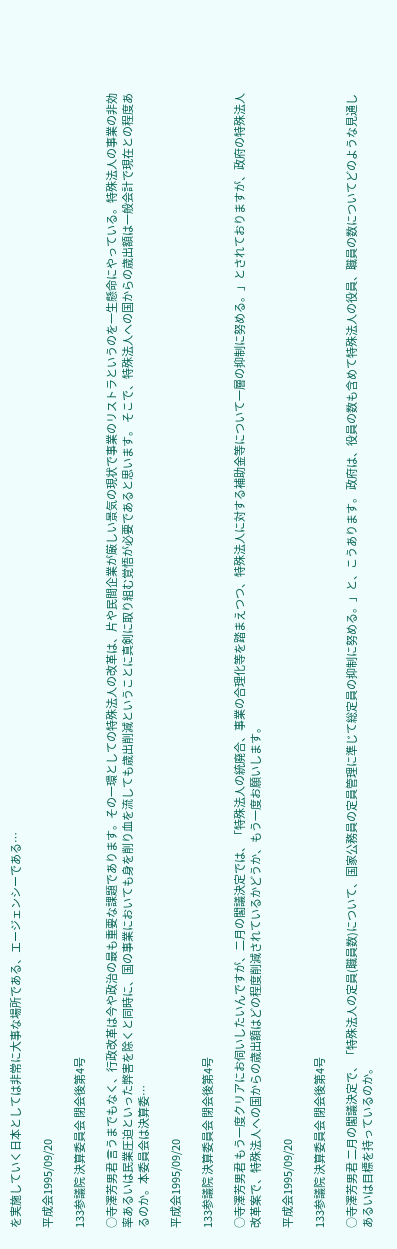を実施していく日本としては非常に大事な場所である、エージェンシーである…

平成会1995/09/20

133参議院 決算委員会 閉会後第4号

○寺澤芳男君 言うまでもなく、行政改革は今や政治の最も重要な課題であります。その一環としての特殊法人の改革は、片や民間企業が厳しい景気の現状で事業のリストラというのを一生懸命にやっている。特殊法人の事業の非効率あるいは民業圧迫といった弊害を除くと同時に、国の事業においても身を削り血を流しても歳出削減ということに真剣に取り組む覚悟が必要であると思います。 そこで、特殊法人への国からの歳出額は一般会計で現在との程度あるのか。本委員会は決算委…

平成会1995/09/20

133参議院 決算委員会 閉会後第4号

○寺澤芳男君 もう一度クリアにお伺いしたいんですが、二月の閣議決定では、「特殊法人の統廃合、事業の合理化等を踏まえつつ、特殊法人に対する補助金等について一層の抑制に努める。」とされておりますが、政府の特殊法人改革案で、特殊法人への国からの歳出額はどの程度削減されているかどうか、もう一度お願いします。

平成会1995/09/20

133参議院 決算委員会 閉会後第4号

○寺澤芳男君 二月の閣議決定で、「特殊法人の定員(職員数)について、国家公務員の定員管理に準じて総定員の抑制に努める。」と、こうあります。 政府は、役員の数も含めて特殊法人の役員、職員の数についてどのような見通しあるいは目標を持っているのか。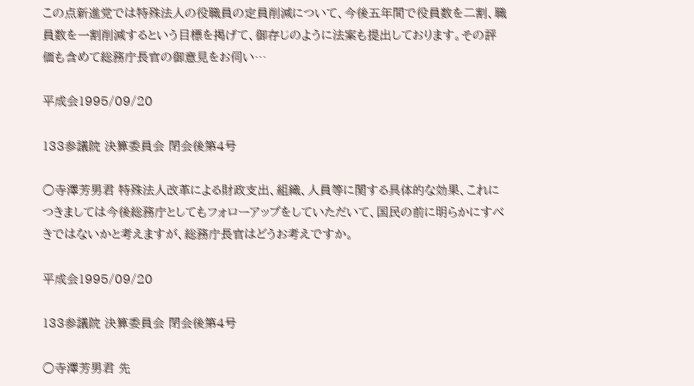この点新進党では特殊法人の役職員の定員削減について、今後五年間で役員数を二割、職員数を一割削減するという目標を掲げて、御存じのように法案も提出しております。その評価も含めて総務庁長官の御意見をお伺い…

平成会1995/09/20

133参議院 決算委員会 閉会後第4号

○寺澤芳男君 特殊法人改革による財政支出、組織、人員等に関する具体的な効果、これにつきましては今後総務庁としてもフォローアップをしていただいて、国民の前に明らかにすべきではないかと考えますが、総務庁長官はどうお考えですか。

平成会1995/09/20

133参議院 決算委員会 閉会後第4号

○寺澤芳男君 先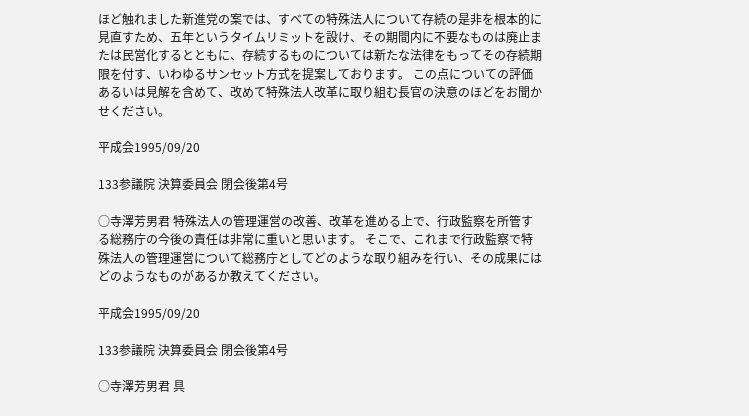ほど触れました新進党の案では、すべての特殊法人について存続の是非を根本的に見直すため、五年というタイムリミットを設け、その期間内に不要なものは廃止または民営化するとともに、存続するものについては新たな法律をもってその存続期限を付す、いわゆるサンセット方式を提案しております。 この点についての評価あるいは見解を含めて、改めて特殊法人改革に取り組む長官の決意のほどをお聞かせください。

平成会1995/09/20

133参議院 決算委員会 閉会後第4号

○寺澤芳男君 特殊法人の管理運営の改善、改革を進める上で、行政監察を所管する総務庁の今後の責任は非常に重いと思います。 そこで、これまで行政監察で特殊法人の管理運営について総務庁としてどのような取り組みを行い、その成果にはどのようなものがあるか教えてください。

平成会1995/09/20

133参議院 決算委員会 閉会後第4号

○寺澤芳男君 具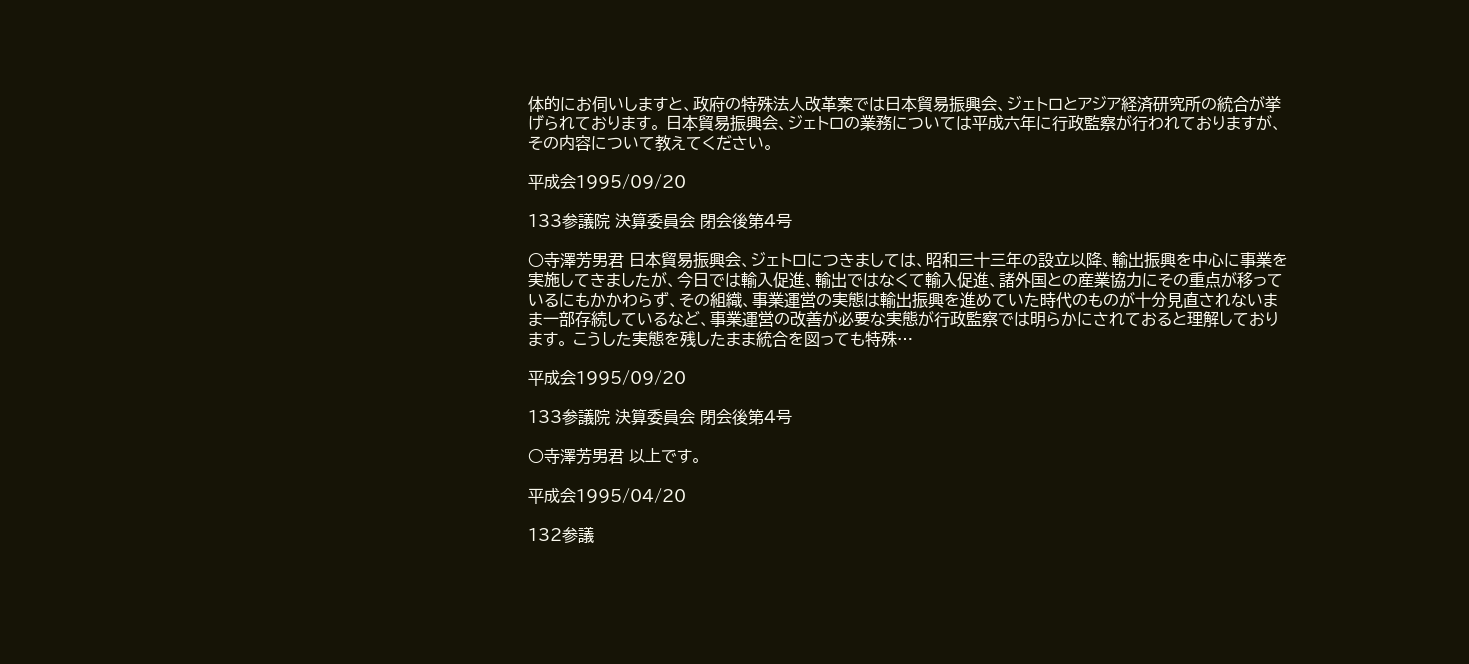体的にお伺いしますと、政府の特殊法人改革案では日本貿易振興会、ジェトロとアジア経済研究所の統合が挙げられております。 日本貿易振興会、ジェトロの業務については平成六年に行政監察が行われておりますが、その内容について教えてください。

平成会1995/09/20

133参議院 決算委員会 閉会後第4号

○寺澤芳男君 日本貿易振興会、ジェトロにつきましては、昭和三十三年の設立以降、輸出振興を中心に事業を実施してきましたが、今日では輸入促進、輸出ではなくて輸入促進、諸外国との産業協力にその重点が移っているにもかかわらず、その組織、事業運営の実態は輸出振興を進めていた時代のものが十分見直されないまま一部存続しているなど、事業運営の改善が必要な実態が行政監察では明らかにされておると理解しております。 こうした実態を残したまま統合を図っても特殊…

平成会1995/09/20

133参議院 決算委員会 閉会後第4号

○寺澤芳男君 以上です。

平成会1995/04/20

132参議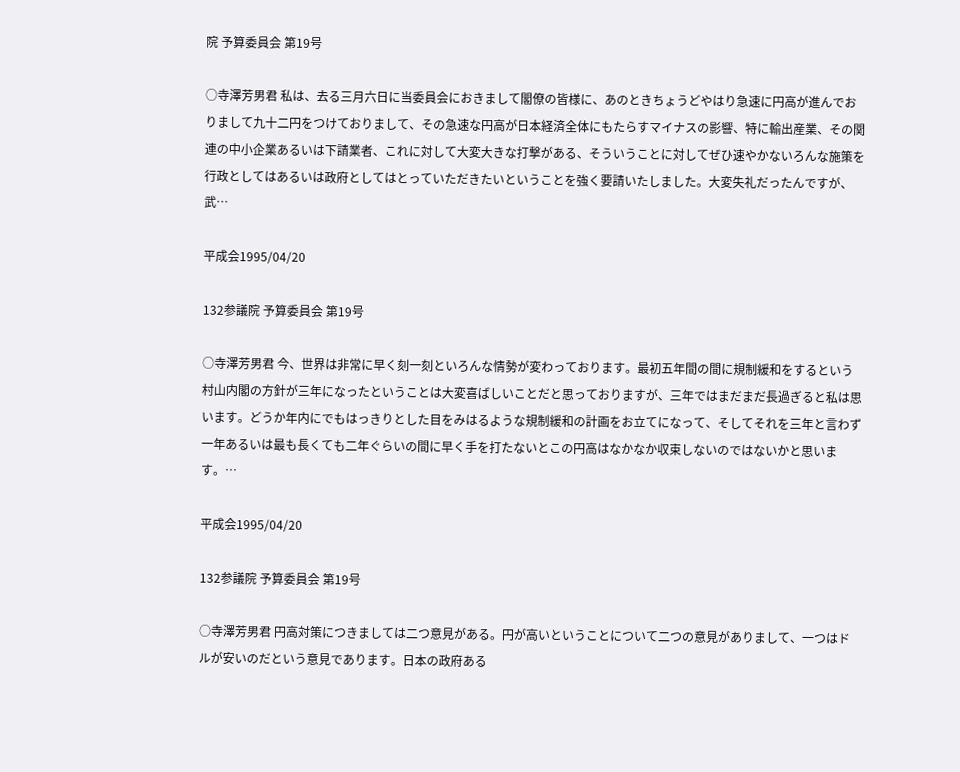院 予算委員会 第19号

○寺澤芳男君 私は、去る三月六日に当委員会におきまして閣僚の皆様に、あのときちょうどやはり急速に円高が進んでおりまして九十二円をつけておりまして、その急速な円高が日本経済全体にもたらすマイナスの影響、特に輸出産業、その関連の中小企業あるいは下請業者、これに対して大変大きな打撃がある、そういうことに対してぜひ速やかないろんな施策を行政としてはあるいは政府としてはとっていただきたいということを強く要請いたしました。大変失礼だったんですが、武…

平成会1995/04/20

132参議院 予算委員会 第19号

○寺澤芳男君 今、世界は非常に早く刻一刻といろんな情勢が変わっております。最初五年間の間に規制緩和をするという村山内閣の方針が三年になったということは大変喜ばしいことだと思っておりますが、三年ではまだまだ長過ぎると私は思います。どうか年内にでもはっきりとした目をみはるような規制緩和の計画をお立てになって、そしてそれを三年と言わず一年あるいは最も長くても二年ぐらいの間に早く手を打たないとこの円高はなかなか収束しないのではないかと思います。…

平成会1995/04/20

132参議院 予算委員会 第19号

○寺澤芳男君 円高対策につきましては二つ意見がある。円が高いということについて二つの意見がありまして、一つはドルが安いのだという意見であります。日本の政府ある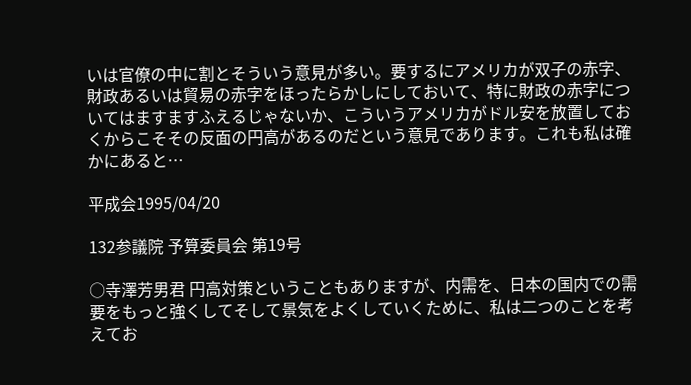いは官僚の中に割とそういう意見が多い。要するにアメリカが双子の赤字、財政あるいは貿易の赤字をほったらかしにしておいて、特に財政の赤字についてはますますふえるじゃないか、こういうアメリカがドル安を放置しておくからこそその反面の円高があるのだという意見であります。これも私は確かにあると…

平成会1995/04/20

132参議院 予算委員会 第19号

○寺澤芳男君 円高対策ということもありますが、内需を、日本の国内での需要をもっと強くしてそして景気をよくしていくために、私は二つのことを考えてお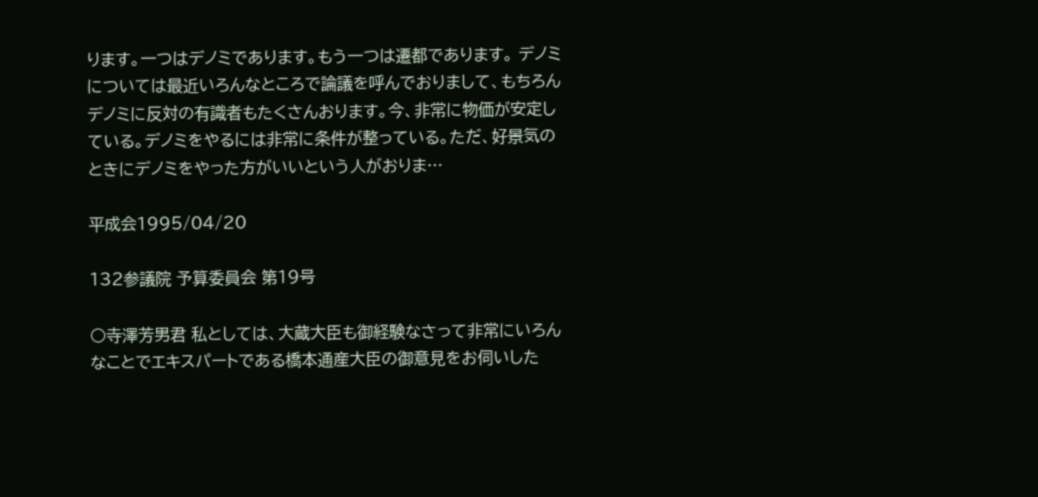ります。一つはデノミであります。もう一つは遷都であります。 デノミについては最近いろんなところで論議を呼んでおりまして、もちろんデノミに反対の有識者もたくさんおります。今、非常に物価が安定している。デノミをやるには非常に条件が整っている。ただ、好景気のときにデノミをやった方がいいという人がおりま…

平成会1995/04/20

132参議院 予算委員会 第19号

○寺澤芳男君 私としては、大蔵大臣も御経験なさって非常にいろんなことでエキスパートである橋本通産大臣の御意見をお伺いした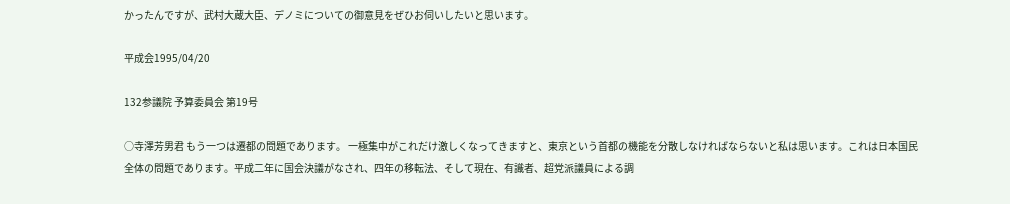かったんですが、武村大蔵大臣、デノミについての御意見をぜひお伺いしたいと思います。

平成会1995/04/20

132参議院 予算委員会 第19号

○寺澤芳男君 もう一つは遷都の問題であります。 一極集中がこれだけ激しくなってきますと、東京という首都の機能を分散しなければならないと私は思います。これは日本国民全体の問題であります。平成二年に国会決議がなされ、四年の移転法、そして現在、有識者、超党派議員による調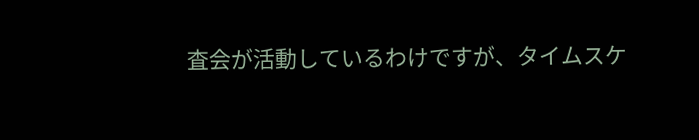査会が活動しているわけですが、タイムスケ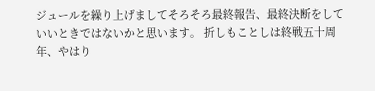ジュールを繰り上げましてそろそろ最終報告、最終決断をしていいときではないかと思います。 折しもことしは終戦五十周年、やはり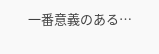一番意義のある…